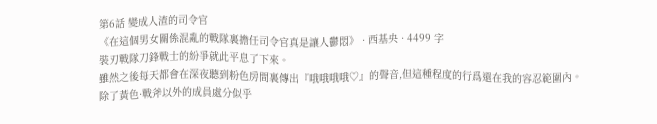第6話 變成人渣的司令官
《在這個男女關係混亂的戰隊裏擔任司令官真是讓人鬱悶》 · 西基央 · 4499 字
裝刃戰隊刀鋒戰士的紛爭就此平息了下來。
雖然之後每天都會在深夜聽到粉色房間裏傳出『哦哦哦哦♡』的聲音,但這種程度的行爲還在我的容忍範圍內。
除了黃色·戰斧以外的成員處分似乎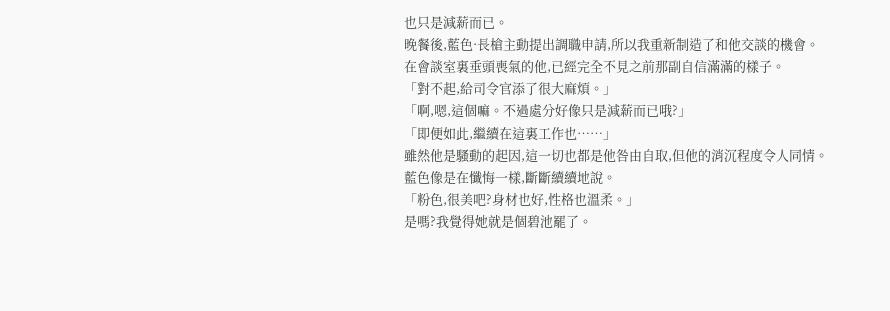也只是減薪而已。
晚餐後,藍色·長槍主動提出調職申請,所以我重新制造了和他交談的機會。
在會談室裏垂頭喪氣的他,已經完全不見之前那副自信滿滿的樣子。
「對不起,給司令官添了很大麻煩。」
「啊,嗯,這個嘛。不過處分好像只是減薪而已哦?」
「即便如此,繼續在這裏工作也……」
雖然他是騷動的起因,這一切也都是他咎由自取,但他的消沉程度令人同情。
藍色像是在懺悔一樣,斷斷續續地說。
「粉色,很美吧?身材也好,性格也溫柔。」
是嗎?我覺得她就是個碧池罷了。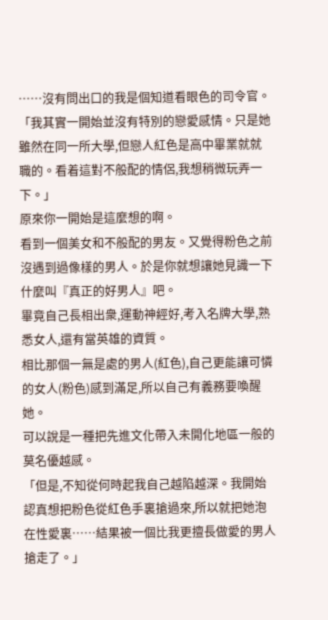……沒有問出口的我是個知道看眼色的司令官。
「我其實一開始並沒有特別的戀愛感情。只是她雖然在同一所大學,但戀人紅色是高中畢業就就職的。看着這對不般配的情侶,我想稍微玩弄一下。」
原來你一開始是這麼想的啊。
看到一個美女和不般配的男友。又覺得粉色之前沒遇到過像樣的男人。於是你就想讓她見識一下什麼叫『真正的好男人』吧。
畢竟自己長相出衆,運動神經好,考入名牌大學,熟悉女人,還有當英雄的資質。
相比那個一無是處的男人(紅色),自己更能讓可憐的女人(粉色)感到滿足,所以自己有義務要喚醒她。
可以說是一種把先進文化帶入未開化地區一般的莫名優越感。
「但是,不知從何時起我自己越陷越深。我開始認真想把粉色從紅色手裏搶過來,所以就把她泡在性愛裏……結果被一個比我更擅長做愛的男人搶走了。」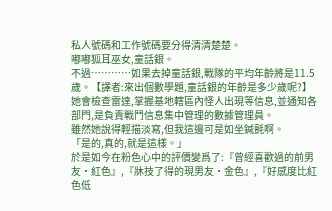私人號碼和工作號碼要分得清清楚楚。
嘟嘟狐耳巫女,童話銀。
不過…………如果去掉童話銀,戰隊的平均年齡將是11.5歲。【譯者:來出個數學題,童話銀的年齡是多少歲呢?】
她會檢查雷達,掌握基地轄區內怪人出現等信息,並通知各部門,是負責戰鬥信息集中管理的數據管理員。
雖然她說得輕描淡寫,但我這邊可是如坐鍼氈啊。
「是的,真的,就是這樣。」
於是如今在粉色心中的評價變爲了:『曾經喜歡過的前男友·紅色』,『牀技了得的現男友·金色』,『好感度比紅色低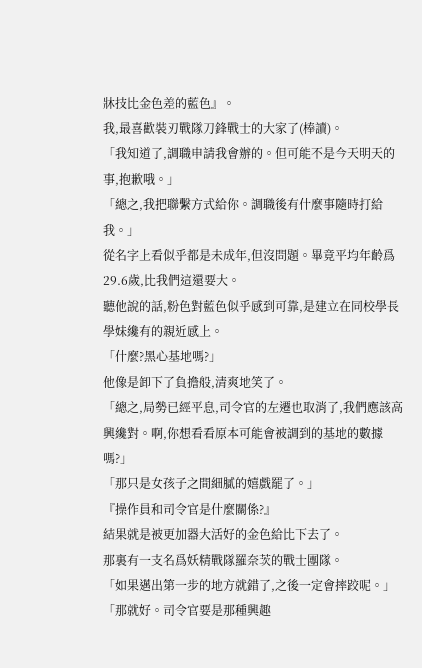牀技比金色差的藍色』。
我,最喜歡裝刃戰隊刀鋒戰士的大家了(棒讀)。
「我知道了,調職申請我會辦的。但可能不是今天明天的事,抱歉哦。」
「總之,我把聯繫方式給你。調職後有什麼事隨時打給我。」
從名字上看似乎都是未成年,但沒問題。畢竟平均年齡爲29.6歲,比我們這還要大。
聽他說的話,粉色對藍色似乎感到可靠,是建立在同校學長學妹纔有的親近感上。
「什麼?黑心基地嗎?」
他像是卸下了負擔般,清爽地笑了。
「總之,局勢已經平息,司令官的左遷也取消了,我們應該高興纔對。啊,你想看看原本可能會被調到的基地的數據嗎?」
「那只是女孩子之間細膩的嬉戲罷了。」
『操作員和司令官是什麼關係?』
結果就是被更加器大活好的金色給比下去了。
那裏有一支名爲妖精戰隊羅奈茨的戰士團隊。
「如果邁出第一步的地方就錯了,之後一定會摔跤呢。」
「那就好。司令官要是那種興趣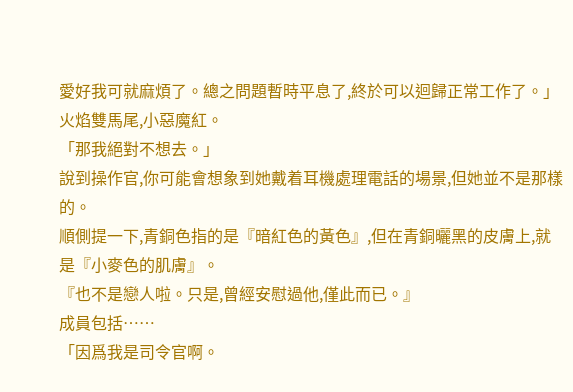愛好我可就麻煩了。總之問題暫時平息了,終於可以迴歸正常工作了。」
火焰雙馬尾,小惡魔紅。
「那我絕對不想去。」
說到操作官,你可能會想象到她戴着耳機處理電話的場景,但她並不是那樣的。
順側提一下,青銅色指的是『暗紅色的黃色』,但在青銅曬黑的皮膚上,就是『小麥色的肌膚』。
『也不是戀人啦。只是,曾經安慰過他,僅此而已。』
成員包括……
「因爲我是司令官啊。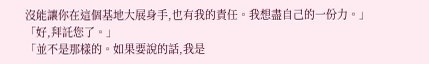沒能讓你在這個基地大展身手,也有我的責任。我想盡自己的一份力。」
「好,拜託您了。」
「並不是那樣的。如果要說的話,我是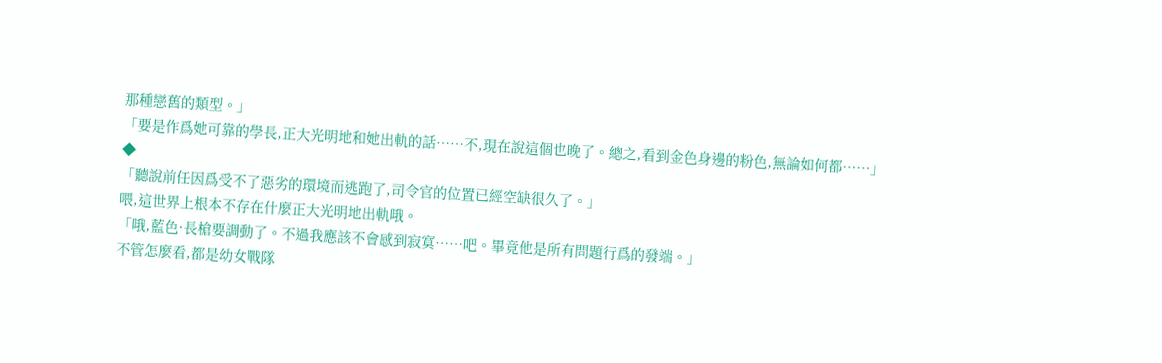那種戀舊的類型。」
「要是作爲她可靠的學長,正大光明地和她出軌的話……不,現在說這個也晚了。總之,看到金色身邊的粉色,無論如何都……」
◆
「聽說前任因爲受不了惡劣的環境而逃跑了,司令官的位置已經空缺很久了。」
喂,這世界上根本不存在什麼正大光明地出軌哦。
「哦,藍色·長槍要調動了。不過我應該不會感到寂寞……吧。畢竟他是所有問題行爲的發端。」
不管怎麼看,都是幼女戰隊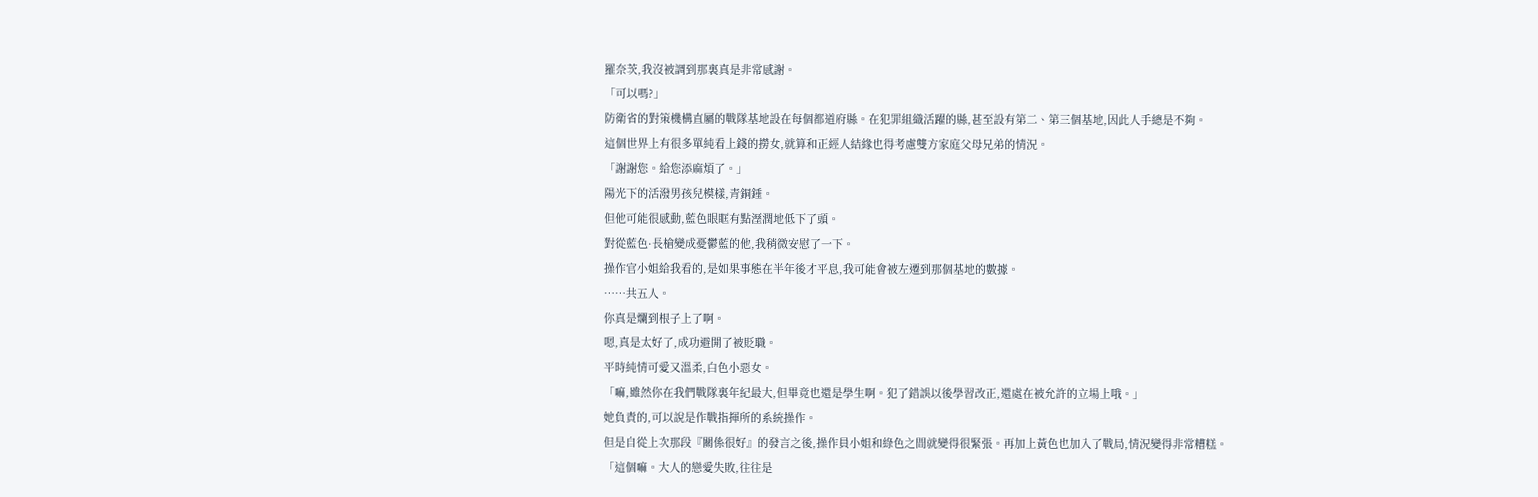羅奈茨,我沒被調到那裏真是非常感謝。
「可以嗎?」
防衛省的對策機構直屬的戰隊基地設在每個都道府縣。在犯罪組織活躍的縣,甚至設有第二、第三個基地,因此人手總是不夠。
這個世界上有很多單純看上錢的撈女,就算和正經人結緣也得考慮雙方家庭父母兄弟的情況。
「謝謝您。給您添麻煩了。」
陽光下的活潑男孩兒模樣,青銅錘。
但他可能很感動,藍色眼眶有點溼潤地低下了頭。
對從藍色·長槍變成憂鬱藍的他,我稍微安慰了一下。
操作官小姐給我看的,是如果事態在半年後才平息,我可能會被左遷到那個基地的數據。
……共五人。
你真是爛到根子上了啊。
嗯,真是太好了,成功避開了被貶職。
平時純情可愛又溫柔,白色小惡女。
「嘛,雖然你在我們戰隊裏年紀最大,但畢竟也還是學生啊。犯了錯誤以後學習改正,還處在被允許的立場上哦。」
她負責的,可以說是作戰指揮所的系統操作。
但是自從上次那段『關係很好』的發言之後,操作員小姐和綠色之間就變得很緊張。再加上黃色也加入了戰局,情況變得非常糟糕。
「這個嘛。大人的戀愛失敗,往往是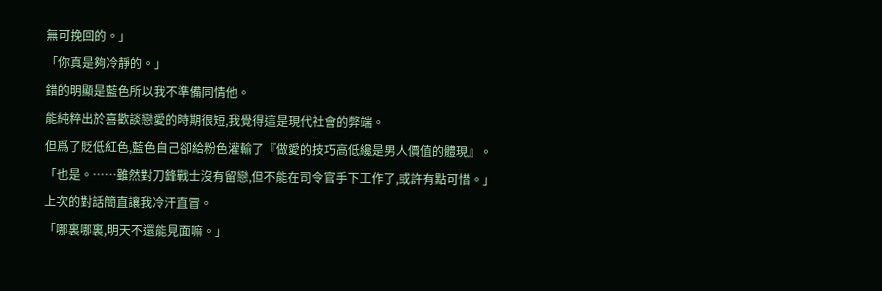無可挽回的。」
「你真是夠冷靜的。」
錯的明顯是藍色所以我不準備同情他。
能純粹出於喜歡談戀愛的時期很短,我覺得這是現代社會的弊端。
但爲了貶低紅色,藍色自己卻給粉色灌輸了『做愛的技巧高低纔是男人價值的體現』。
「也是。……雖然對刀鋒戰士沒有留戀,但不能在司令官手下工作了,或許有點可惜。」
上次的對話簡直讓我冷汗直冒。
「哪裏哪裏,明天不還能見面嘛。」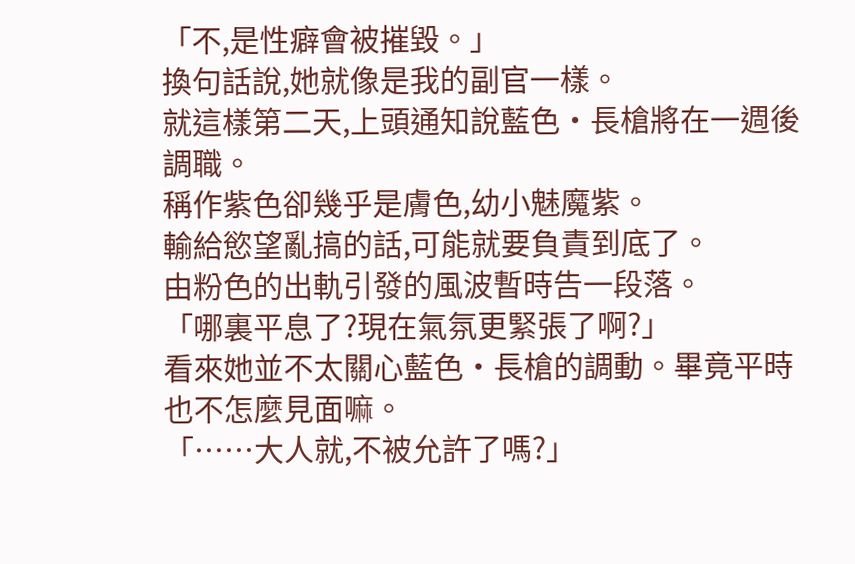「不,是性癖會被摧毀。」
換句話說,她就像是我的副官一樣。
就這樣第二天,上頭通知說藍色·長槍將在一週後調職。
稱作紫色卻幾乎是膚色,幼小魅魔紫。
輸給慾望亂搞的話,可能就要負責到底了。
由粉色的出軌引發的風波暫時告一段落。
「哪裏平息了?現在氣氛更緊張了啊?」
看來她並不太關心藍色·長槍的調動。畢竟平時也不怎麼見面嘛。
「……大人就,不被允許了嗎?」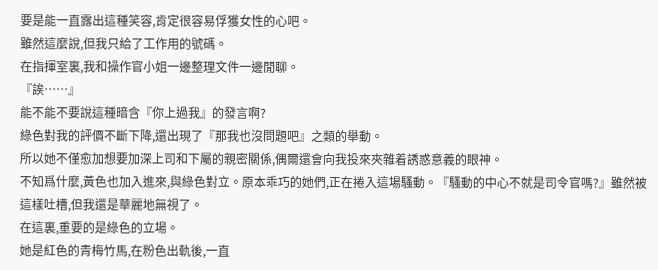要是能一直露出這種笑容,肯定很容易俘獲女性的心吧。
雖然這麼說,但我只給了工作用的號碼。
在指揮室裏,我和操作官小姐一邊整理文件一邊閒聊。
『誒……』
能不能不要說這種暗含『你上過我』的發言啊?
綠色對我的評價不斷下降,還出現了『那我也沒問題吧』之類的舉動。
所以她不僅愈加想要加深上司和下屬的親密關係,偶爾還會向我投來夾雜着誘惑意義的眼神。
不知爲什麼,黃色也加入進來,與綠色對立。原本乖巧的她們,正在捲入這場騷動。『騷動的中心不就是司令官嗎?』雖然被這樣吐槽,但我還是華麗地無視了。
在這裏,重要的是綠色的立場。
她是紅色的青梅竹馬,在粉色出軌後,一直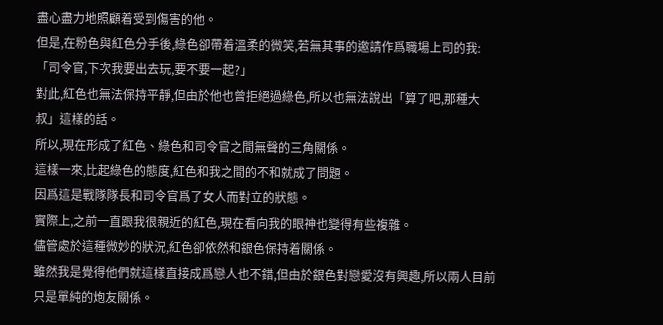盡心盡力地照顧着受到傷害的他。
但是,在粉色與紅色分手後,綠色卻帶着溫柔的微笑,若無其事的邀請作爲職場上司的我:「司令官,下次我要出去玩,要不要一起?」
對此,紅色也無法保持平靜,但由於他也曾拒絕過綠色,所以也無法說出「算了吧,那種大叔」這樣的話。
所以,現在形成了紅色、綠色和司令官之間無聲的三角關係。
這樣一來,比起綠色的態度,紅色和我之間的不和就成了問題。
因爲這是戰隊隊長和司令官爲了女人而對立的狀態。
實際上,之前一直跟我很親近的紅色,現在看向我的眼神也變得有些複雜。
儘管處於這種微妙的狀況,紅色卻依然和銀色保持着關係。
雖然我是覺得他們就這樣直接成爲戀人也不錯,但由於銀色對戀愛沒有興趣,所以兩人目前只是單純的炮友關係。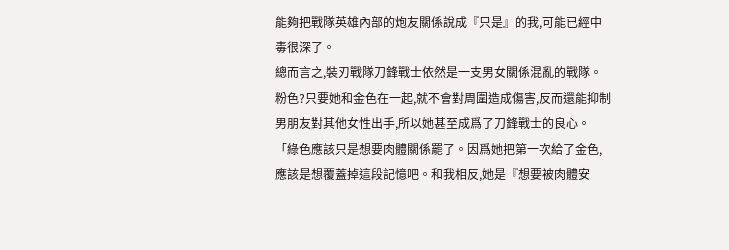能夠把戰隊英雄內部的炮友關係說成『只是』的我,可能已經中毒很深了。
總而言之,裝刃戰隊刀鋒戰士依然是一支男女關係混亂的戰隊。
粉色?只要她和金色在一起,就不會對周圍造成傷害,反而還能抑制男朋友對其他女性出手,所以她甚至成爲了刀鋒戰士的良心。
「綠色應該只是想要肉體關係罷了。因爲她把第一次給了金色,應該是想覆蓋掉這段記憶吧。和我相反,她是『想要被肉體安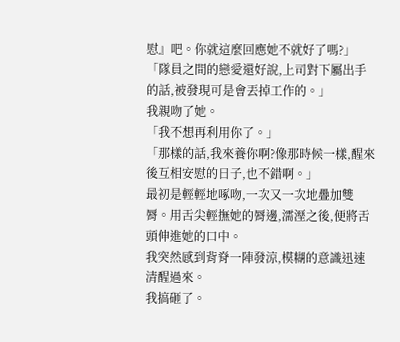慰』吧。你就這麼回應她不就好了嗎?」
「隊員之間的戀愛還好說,上司對下屬出手的話,被發現可是會丟掉工作的。」
我親吻了她。
「我不想再利用你了。」
「那樣的話,我來養你啊?像那時候一樣,醒來後互相安慰的日子,也不錯啊。」
最初是輕輕地啄吻,一次又一次地疊加雙脣。用舌尖輕撫她的脣邊,濡溼之後,便將舌頭伸進她的口中。
我突然感到背脊一陣發涼,模糊的意識迅速清醒過來。
我搞砸了。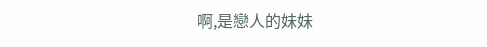啊,是戀人的妹妹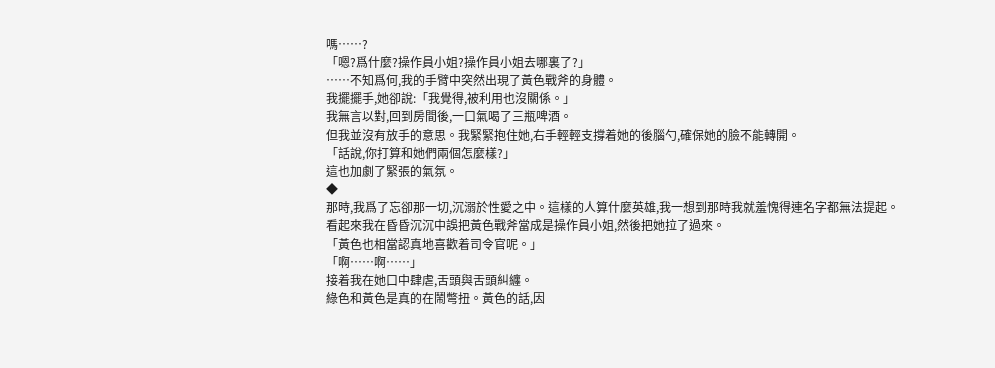嗎……?
「嗯?爲什麼?操作員小姐?操作員小姐去哪裏了?」
……不知爲何,我的手臂中突然出現了黃色戰斧的身體。
我擺擺手,她卻說:「我覺得,被利用也沒關係。」
我無言以對,回到房間後,一口氣喝了三瓶啤酒。
但我並沒有放手的意思。我緊緊抱住她,右手輕輕支撐着她的後腦勺,確保她的臉不能轉開。
「話說,你打算和她們兩個怎麼樣?」
這也加劇了緊張的氣氛。
◆
那時,我爲了忘卻那一切,沉溺於性愛之中。這樣的人算什麼英雄,我一想到那時我就羞愧得連名字都無法提起。
看起來我在昏昏沉沉中誤把黃色戰斧當成是操作員小姐,然後把她拉了過來。
「黃色也相當認真地喜歡着司令官呢。」
「啊……啊……」
接着我在她口中肆虐,舌頭與舌頭糾纏。
綠色和黃色是真的在鬧彆扭。黃色的話,因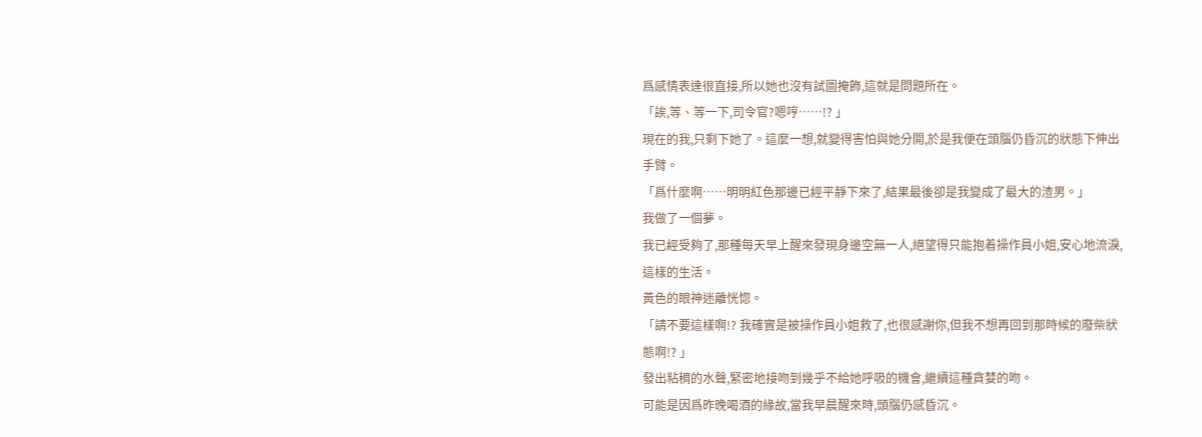爲感情表達很直接,所以她也沒有試圖掩飾,這就是問題所在。
「誒,等、等一下,司令官?嗯哼……!? 」
現在的我,只剩下她了。這麼一想,就變得害怕與她分開,於是我便在頭腦仍昏沉的狀態下伸出手臂。
「爲什麼啊……明明紅色那邊已經平靜下來了,結果最後卻是我變成了最大的渣男。」
我做了一個夢。
我已經受夠了,那種每天早上醒來發現身邊空無一人,絕望得只能抱着操作員小姐,安心地流淚,這樣的生活。
黃色的眼神迷離恍惚。
「請不要這樣啊!? 我確實是被操作員小姐救了,也很感謝你,但我不想再回到那時候的廢柴狀態啊!? 」
發出粘稠的水聲,緊密地接吻到幾乎不給她呼吸的機會,繼續這種貪婪的吻。
可能是因爲昨晚喝酒的緣故,當我早晨醒來時,頭腦仍感昏沉。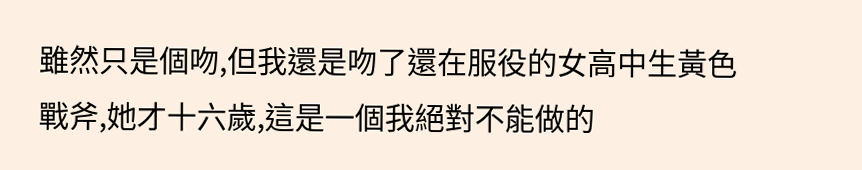雖然只是個吻,但我還是吻了還在服役的女高中生黃色戰斧,她才十六歲,這是一個我絕對不能做的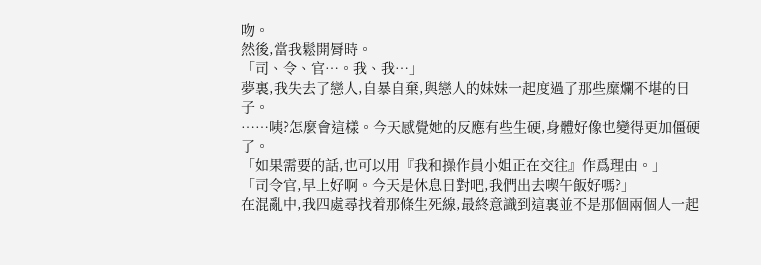吻。
然後,當我鬆開脣時。
「司、令、官…。我、我…」
夢裏,我失去了戀人,自暴自棄,與戀人的妹妹一起度過了那些糜爛不堪的日子。
……咦?怎麼會這樣。今天感覺她的反應有些生硬,身體好像也變得更加僵硬了。
「如果需要的話,也可以用『我和操作員小姐正在交往』作爲理由。」
「司令官,早上好啊。今天是休息日對吧,我們出去喫午飯好嗎?」
在混亂中,我四處尋找着那條生死線,最終意識到這裏並不是那個兩個人一起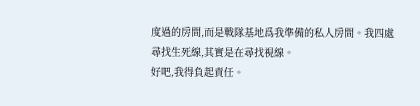度過的房間,而是戰隊基地爲我準備的私人房間。我四處尋找生死線,其實是在尋找視線。
好吧,我得負起責任。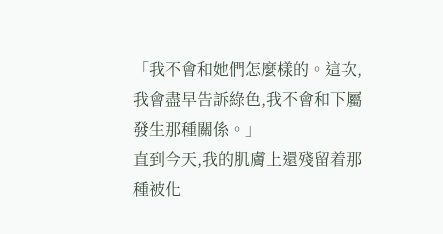「我不會和她們怎麼樣的。這次,我會盡早告訴綠色,我不會和下屬發生那種關係。」
直到今天,我的肌膚上還殘留着那種被化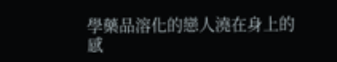學藥品溶化的戀人澆在身上的感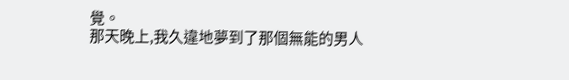覺。
那天晚上,我久違地夢到了那個無能的男人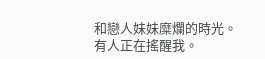和戀人妹妹糜爛的時光。
有人正在搖醒我。